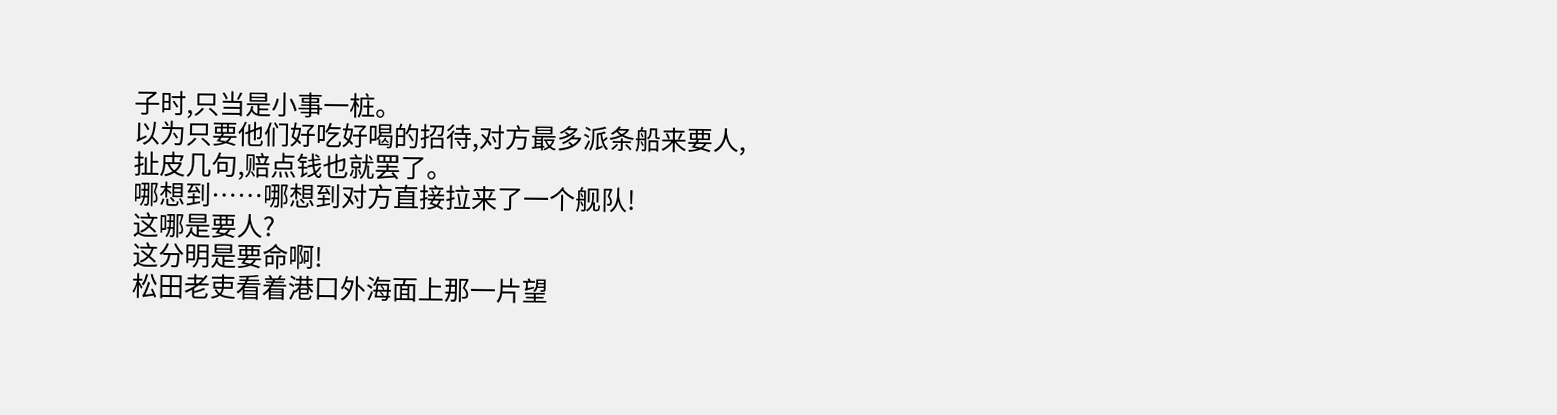子时,只当是小事一桩。
以为只要他们好吃好喝的招待,对方最多派条船来要人,扯皮几句,赔点钱也就罢了。
哪想到……哪想到对方直接拉来了一个舰队!
这哪是要人?
这分明是要命啊!
松田老吏看着港口外海面上那一片望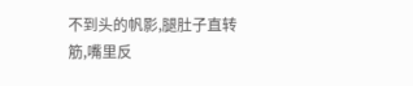不到头的帆影,腿肚子直转筋,嘴里反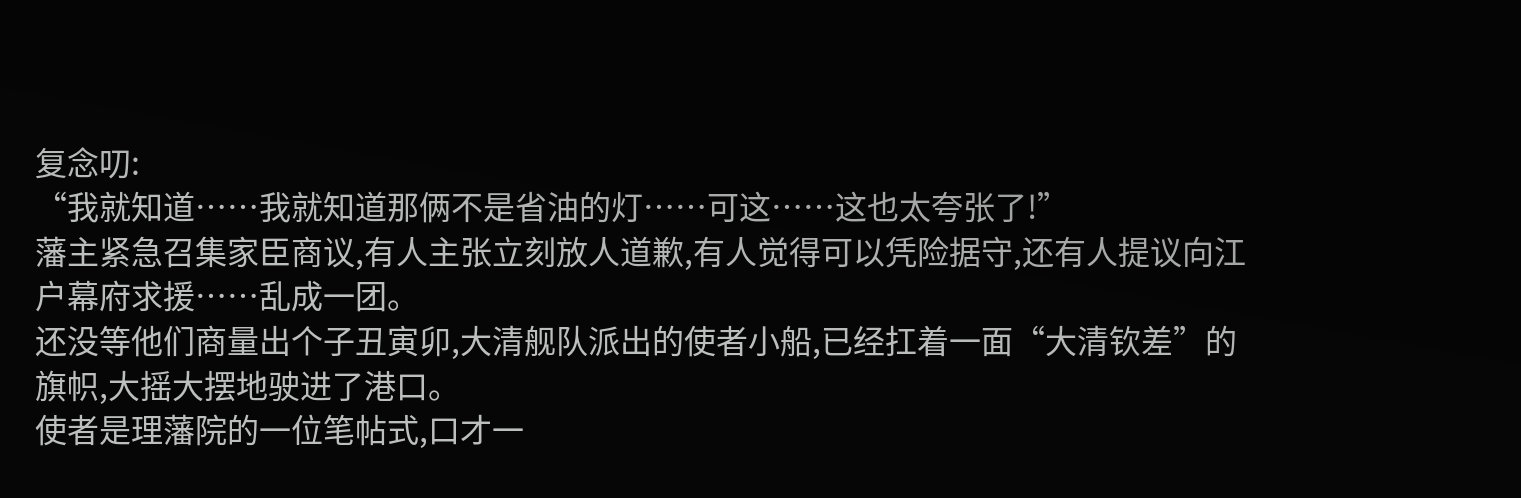复念叨:
“我就知道……我就知道那俩不是省油的灯……可这……这也太夸张了!”
藩主紧急召集家臣商议,有人主张立刻放人道歉,有人觉得可以凭险据守,还有人提议向江户幕府求援……乱成一团。
还没等他们商量出个子丑寅卯,大清舰队派出的使者小船,已经扛着一面“大清钦差”的旗帜,大摇大摆地驶进了港口。
使者是理藩院的一位笔帖式,口才一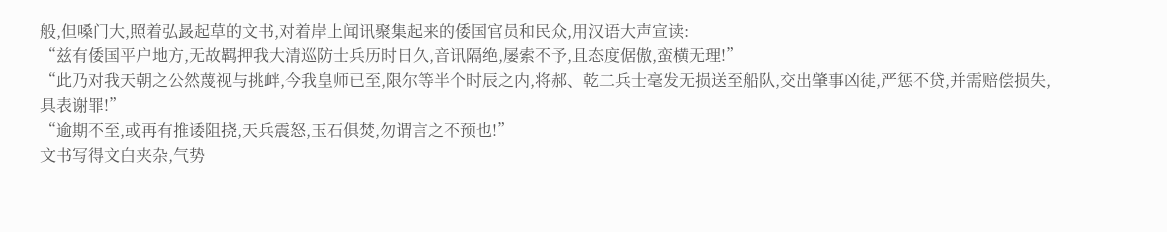般,但嗓门大,照着弘晸起草的文书,对着岸上闻讯聚集起来的倭国官员和民众,用汉语大声宣读:
“兹有倭国平户地方,无故羁押我大清巡防士兵历时日久,音讯隔绝,屡索不予,且态度倨傲,蛮横无理!”
“此乃对我天朝之公然蔑视与挑衅,今我皇师已至,限尔等半个时辰之内,将郝、乾二兵士毫发无损送至船队,交出肇事凶徒,严惩不贷,并需赔偿损失,具表谢罪!”
“逾期不至,或再有推诿阻挠,天兵震怒,玉石俱焚,勿谓言之不预也!”
文书写得文白夹杂,气势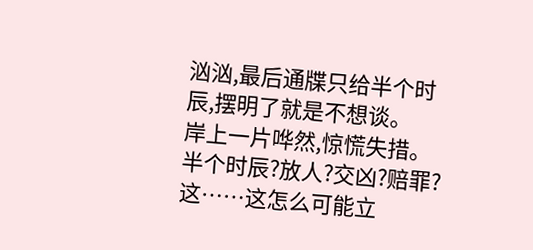汹汹,最后通牒只给半个时辰,摆明了就是不想谈。
岸上一片哗然,惊慌失措。
半个时辰?放人?交凶?赔罪?这……这怎么可能立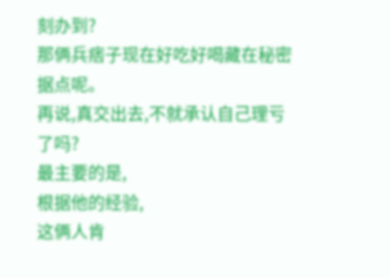刻办到?
那俩兵痞子现在好吃好喝藏在秘密据点呢。
再说,真交出去,不就承认自己理亏了吗?
最主要的是,
根据他的经验,
这俩人肯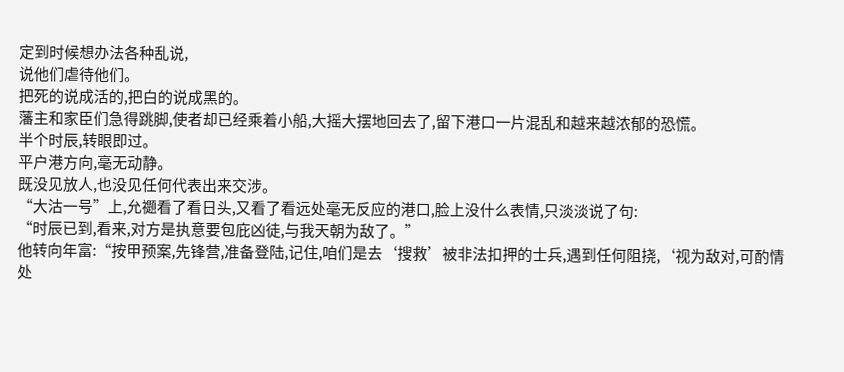定到时候想办法各种乱说,
说他们虐待他们。
把死的说成活的,把白的说成黑的。
藩主和家臣们急得跳脚,使者却已经乘着小船,大摇大摆地回去了,留下港口一片混乱和越来越浓郁的恐慌。
半个时辰,转眼即过。
平户港方向,毫无动静。
既没见放人,也没见任何代表出来交涉。
“大沽一号”上,允禵看了看日头,又看了看远处毫无反应的港口,脸上没什么表情,只淡淡说了句:
“时辰已到,看来,对方是执意要包庇凶徒,与我天朝为敌了。”
他转向年富:“按甲预案,先锋营,准备登陆,记住,咱们是去‘搜救’被非法扣押的士兵,遇到任何阻挠,‘视为敌对,可酌情处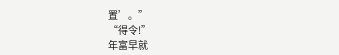置’。”
“得令!”
年富早就